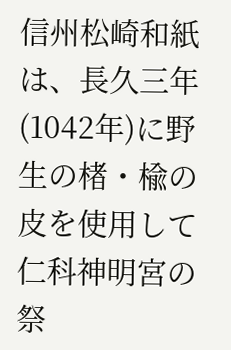信州松崎和紙は、長久三年(1042年)に野生の楮・楡の皮を使用して仁科神明宮の祭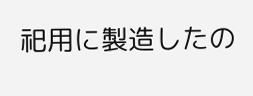祀用に製造したの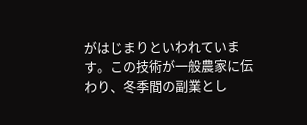がはじまりといわれています。この技術が一般農家に伝わり、冬季間の副業とし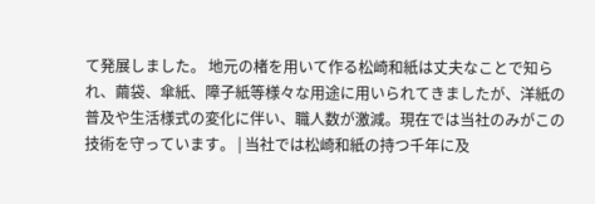て発展しました。 地元の楮を用いて作る松崎和紙は丈夫なことで知られ、繭袋、傘紙、障子紙等様々な用途に用いられてきましたが、洋紙の普及や生活様式の変化に伴い、職人数が激減。現在では当社のみがこの技術を守っています。 | 当社では松崎和紙の持つ千年に及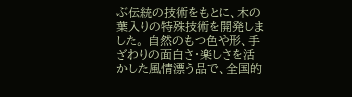ぶ伝統の技術をもとに、木の葉入りの特殊技術を開発しました。 自然のもつ色や形、手ざわりの面白さ・楽しさを活かした風情漂う品で、全国的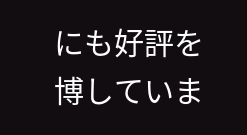にも好評を博していま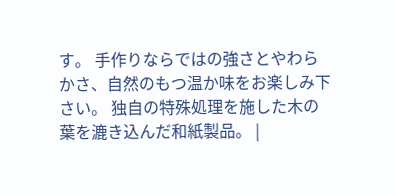す。 手作りならではの強さとやわらかさ、自然のもつ温か味をお楽しみ下さい。 独自の特殊処理を施した木の葉を漉き込んだ和紙製品。 |